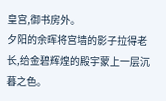皇宫,御书房外。
夕阳的余晖将宫墙的影子拉得老长,给金碧辉煌的殿宇蒙上一层沉暮之色。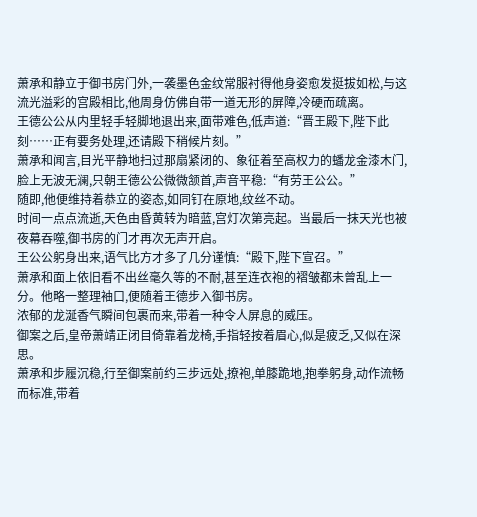萧承和静立于御书房门外,一袭墨色金纹常服衬得他身姿愈发挺拔如松,与这流光溢彩的宫殿相比,他周身仿佛自带一道无形的屏障,冷硬而疏离。
王德公公从内里轻手轻脚地退出来,面带难色,低声道:“晋王殿下,陛下此刻……正有要务处理,还请殿下稍候片刻。”
萧承和闻言,目光平静地扫过那扇紧闭的、象征着至高权力的蟠龙金漆木门,脸上无波无澜,只朝王德公公微微颔首,声音平稳:“有劳王公公。”
随即,他便维持着恭立的姿态,如同钉在原地,纹丝不动。
时间一点点流逝,天色由昏黄转为暗蓝,宫灯次第亮起。当最后一抹天光也被夜幕吞噬,御书房的门才再次无声开启。
王公公躬身出来,语气比方才多了几分谨慎:“殿下,陛下宣召。”
萧承和面上依旧看不出丝毫久等的不耐,甚至连衣袍的褶皱都未曾乱上一分。他略一整理袖口,便随着王德步入御书房。
浓郁的龙涎香气瞬间包裹而来,带着一种令人屏息的威压。
御案之后,皇帝萧靖正闭目倚靠着龙椅,手指轻按着眉心,似是疲乏,又似在深思。
萧承和步履沉稳,行至御案前约三步远处,撩袍,单膝跪地,抱拳躬身,动作流畅而标准,带着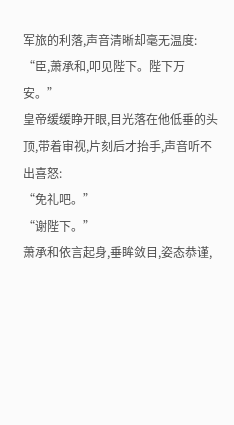军旅的利落,声音清晰却毫无温度:
“臣,萧承和,叩见陛下。陛下万安。”
皇帝缓缓睁开眼,目光落在他低垂的头顶,带着审视,片刻后才抬手,声音听不出喜怒:
“免礼吧。”
“谢陛下。”
萧承和依言起身,垂眸敛目,姿态恭谨,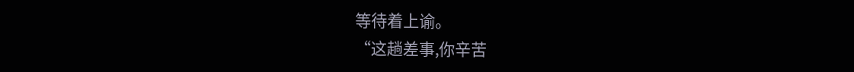等待着上谕。
“这趟差事,你辛苦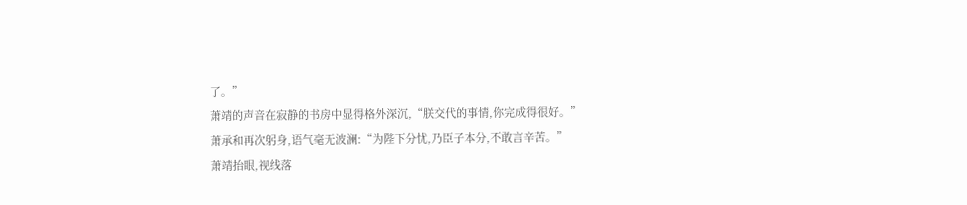了。”
萧靖的声音在寂静的书房中显得格外深沉,“朕交代的事情,你完成得很好。”
萧承和再次躬身,语气毫无波澜:“为陛下分忧,乃臣子本分,不敢言辛苦。”
萧靖抬眼,视线落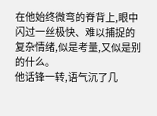在他始终微弯的脊背上,眼中闪过一丝极快、难以捕捉的复杂情绪,似是考量,又似是别的什么。
他话锋一转,语气沉了几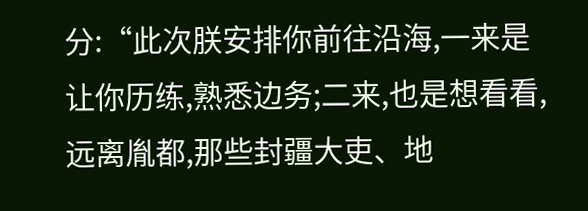分:“此次朕安排你前往沿海,一来是让你历练,熟悉边务;二来,也是想看看,远离胤都,那些封疆大吏、地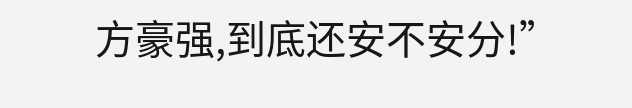方豪强,到底还安不安分!”